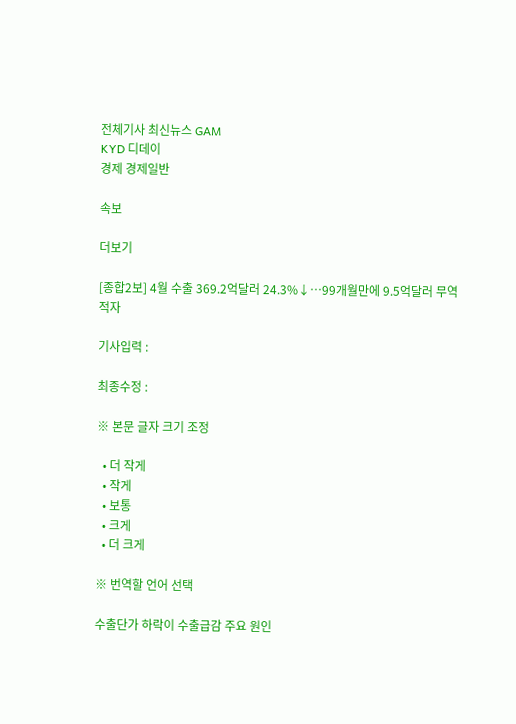전체기사 최신뉴스 GAM
KYD 디데이
경제 경제일반

속보

더보기

[종합2보] 4월 수출 369.2억달러 24.3%↓…99개월만에 9.5억달러 무역적자

기사입력 :

최종수정 :

※ 본문 글자 크기 조정

  • 더 작게
  • 작게
  • 보통
  • 크게
  • 더 크게

※ 번역할 언어 선택

수출단가 하락이 수출급감 주요 원인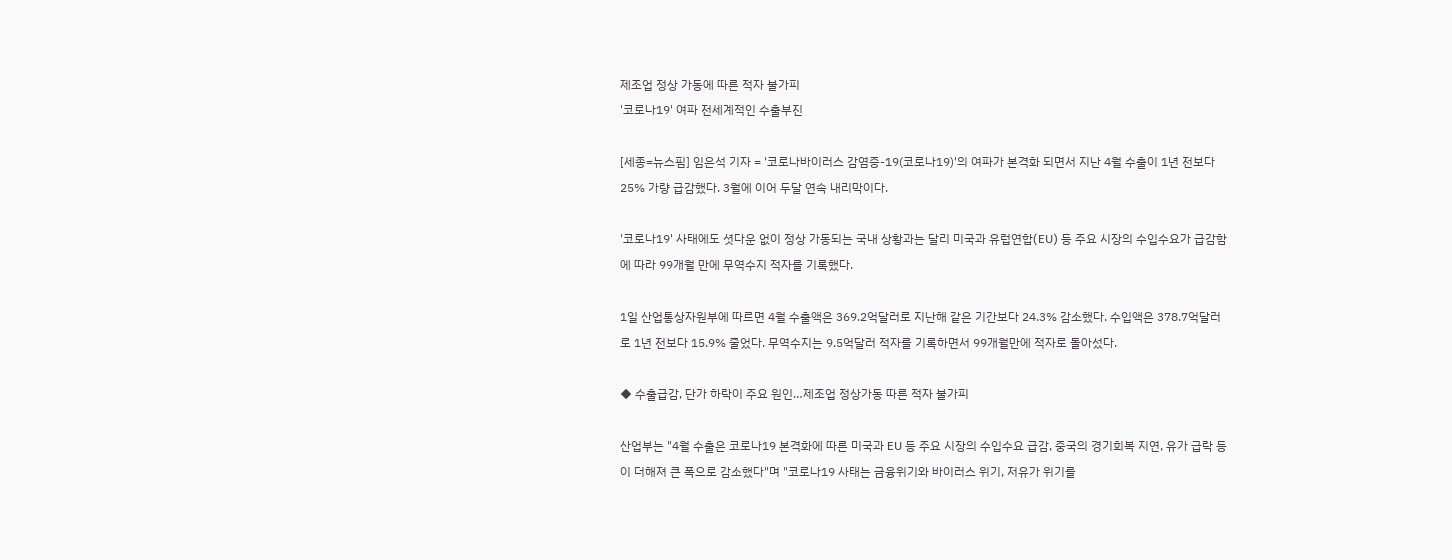제조업 정상 가동에 따른 적자 불가피
'코로나19' 여파 전세계적인 수출부진

[세종=뉴스핌] 임은석 기자 = '코로나바이러스 감염증-19(코로나19)'의 여파가 본격화 되면서 지난 4월 수출이 1년 전보다 25% 가량 급감했다. 3월에 이어 두달 연속 내리막이다.

'코로나19' 사태에도 셧다운 없이 정상 가동되는 국내 상황과는 달리 미국과 유럽연합(EU) 등 주요 시장의 수입수요가 급감함에 따라 99개월 만에 무역수지 적자를 기록했다.

1일 산업통상자원부에 따르면 4월 수출액은 369.2억달러로 지난해 같은 기간보다 24.3% 감소했다. 수입액은 378.7억달러로 1년 전보다 15.9% 줄었다. 무역수지는 9.5억달러 적자를 기록하면서 99개월만에 적자로 돌아섰다.

◆ 수출급감, 단가 하락이 주요 원인…제조업 정상가동 따른 적자 불가피

산업부는 "4월 수출은 코로나19 본격화에 따른 미국과 EU 등 주요 시장의 수입수요 급감, 중국의 경기회복 지연, 유가 급락 등이 더해져 큰 폭으로 감소했다"며 "코로나19 사태는 금융위기와 바이러스 위기, 저유가 위기를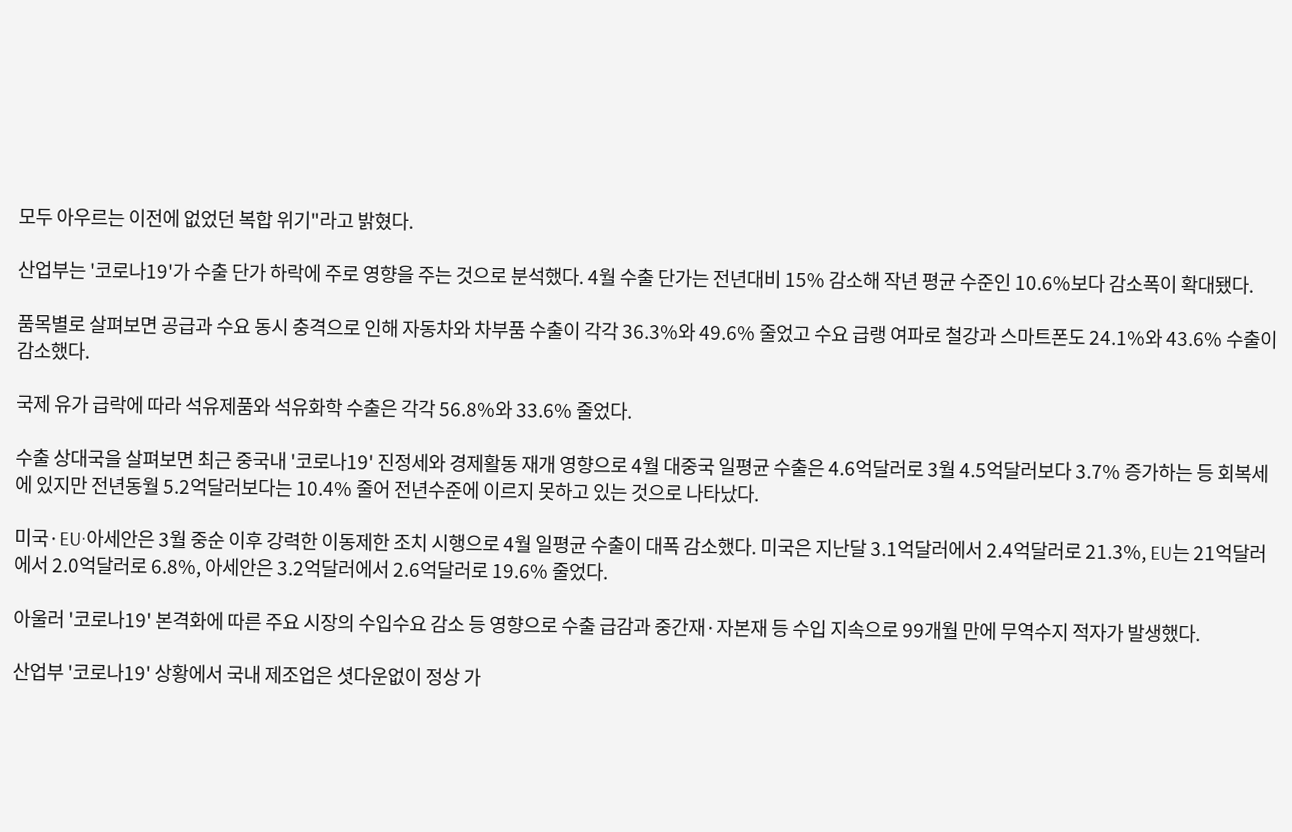모두 아우르는 이전에 없었던 복합 위기"라고 밝혔다.

산업부는 '코로나19'가 수출 단가 하락에 주로 영향을 주는 것으로 분석했다. 4월 수출 단가는 전년대비 15% 감소해 작년 평균 수준인 10.6%보다 감소폭이 확대됐다.

품목별로 살펴보면 공급과 수요 동시 충격으로 인해 자동차와 차부품 수출이 각각 36.3%와 49.6% 줄었고 수요 급랭 여파로 철강과 스마트폰도 24.1%와 43.6% 수출이 감소했다.

국제 유가 급락에 따라 석유제품와 석유화학 수출은 각각 56.8%와 33.6% 줄었다.

수출 상대국을 살펴보면 최근 중국내 '코로나19' 진정세와 경제활동 재개 영향으로 4월 대중국 일평균 수출은 4.6억달러로 3월 4.5억달러보다 3.7% 증가하는 등 회복세에 있지만 전년동월 5.2억달러보다는 10.4% 줄어 전년수준에 이르지 못하고 있는 것으로 나타났다.

미국·EU·아세안은 3월 중순 이후 강력한 이동제한 조치 시행으로 4월 일평균 수출이 대폭 감소했다. 미국은 지난달 3.1억달러에서 2.4억달러로 21.3%, EU는 21억달러에서 2.0억달러로 6.8%, 아세안은 3.2억달러에서 2.6억달러로 19.6% 줄었다.

아울러 '코로나19' 본격화에 따른 주요 시장의 수입수요 감소 등 영향으로 수출 급감과 중간재·자본재 등 수입 지속으로 99개월 만에 무역수지 적자가 발생했다.

산업부 '코로나19' 상황에서 국내 제조업은 셧다운없이 정상 가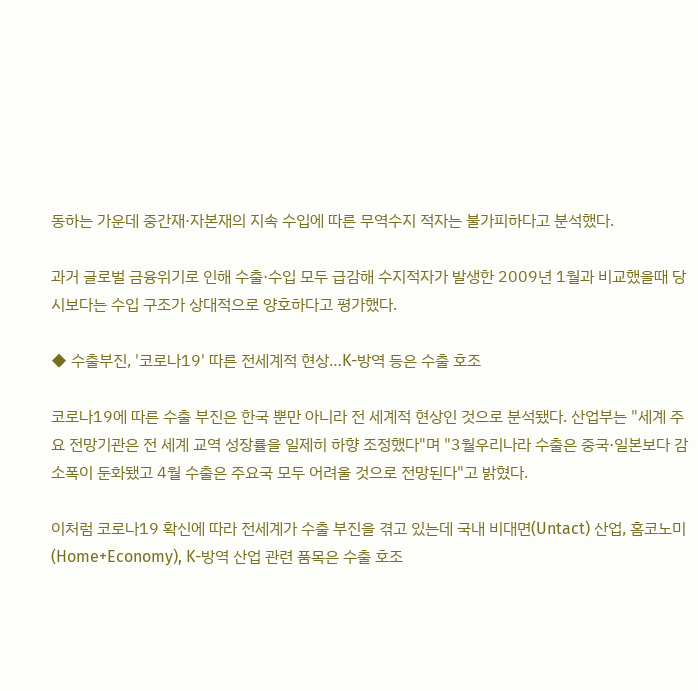동하는 가운데 중간재·자본재의 지속 수입에 따른 무역수지 적자는 불가피하다고 분석했다.

과거 글로벌 금융위기로 인해 수출·수입 모두 급감해 수지적자가 발생한 2009년 1월과 비교했을때 당시보다는 수입 구조가 상대적으로 양호하다고 평가했다.

◆ 수출부진, '코로나19' 따른 전세계적 현상…K-방역 등은 수출 호조

코로나19에 따른 수출 부진은 한국 뿐만 아니라 전 세계적 현상인 것으로 분석됐다. 산업부는 "세계 주요 전망기관은 전 세계 교역 성장률을 일제히 하향 조정했다"며 "3월우리나라 수출은 중국·일본보다 감소폭이 둔화됐고 4월 수출은 주요국 모두 어려울 것으로 전망된다"고 밝혔다.

이처럼 코로나19 확신에 따라 전세계가 수출 부진을 겪고 있는데 국내 비대면(Untact) 산업, 홈코노미(Home+Economy), K-방역 산업 관련 품목은 수출 호조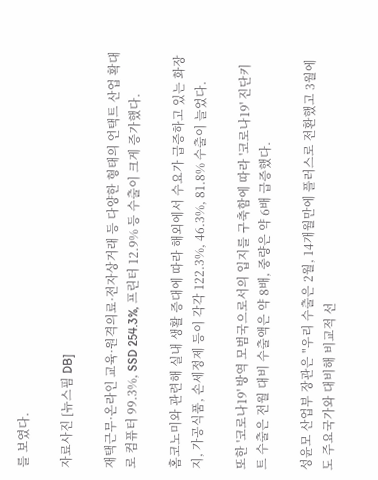를 보였다.

자료사진 [뉴스핌 DB]

재택근무·온라인 교육·원격의료·전자상거래 등 다양한 형태의 언택트 산업 확대로 컴퓨터 99.3%, SSD 254.3%, 프린터 12.9% 등 수출이 크게 증가했다.

홈코노미와 관련해 실내 생활 증대에 따라 해외에서 수요가 급증하고 있는 화장지, 가공식품, 손세정제 등이 각각 122.3%, 46.3%, 81.8% 수출이 늘었다.

또한 '코로나19' 방역 모범국으로서의 입지를 구축함에 따라 '코로나19' 진단키트 수출은 전월 대비 수출액은 약 8배, 중량은 약 6배 급증했다.

성윤모 산업부 장관은 "우리 수출은 2월, 14개월만에 플러스로 전환했고 3월에도 주요국가와 대비해 비교적 선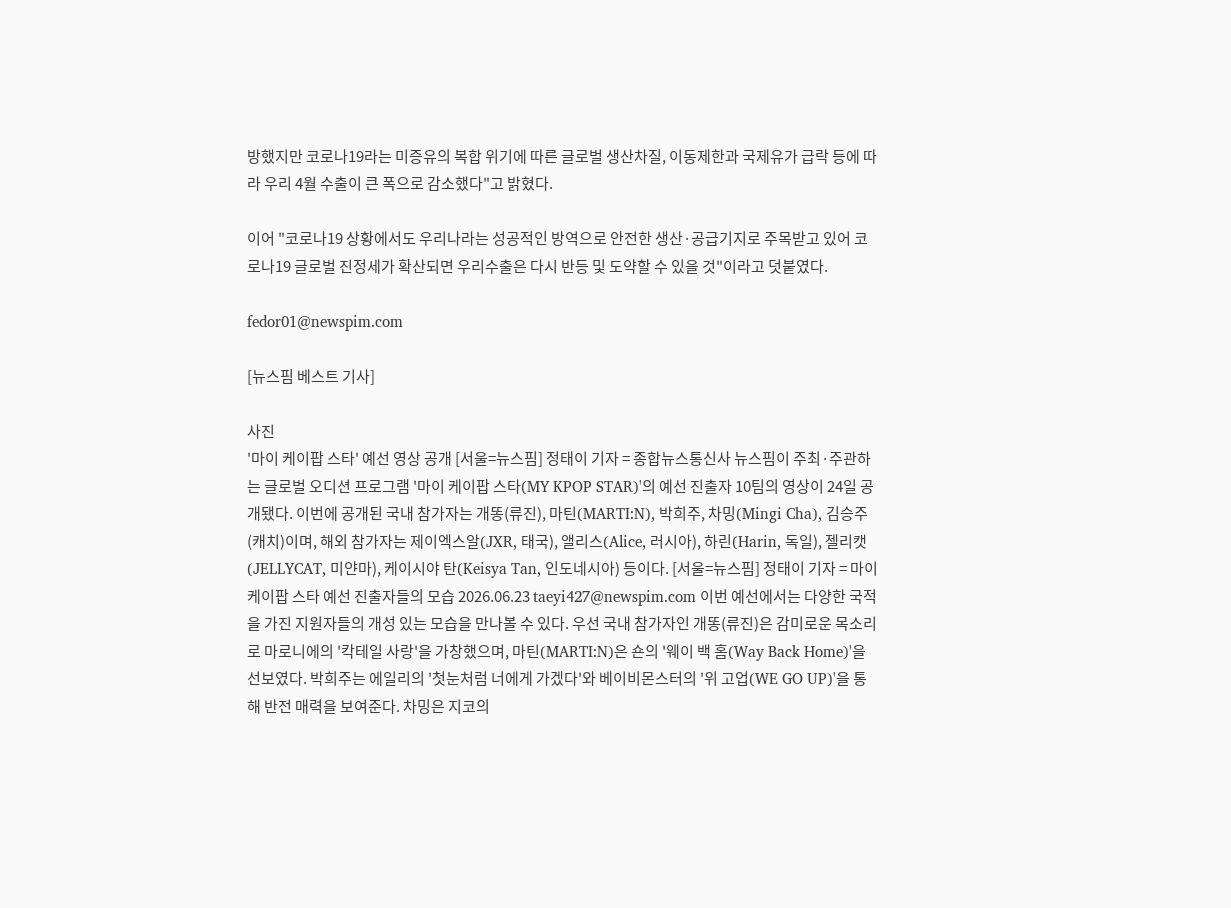방했지만 코로나19라는 미증유의 복합 위기에 따른 글로벌 생산차질, 이동제한과 국제유가 급락 등에 따라 우리 4월 수출이 큰 폭으로 감소했다"고 밝혔다.

이어 "코로나19 상황에서도 우리나라는 성공적인 방역으로 안전한 생산·공급기지로 주목받고 있어 코로나19 글로벌 진정세가 확산되면 우리수출은 다시 반등 및 도약할 수 있을 것"이라고 덧붙였다.

fedor01@newspim.com

[뉴스핌 베스트 기사]

사진
'마이 케이팝 스타' 예선 영상 공개 [서울=뉴스핌] 정태이 기자 = 종합뉴스통신사 뉴스핌이 주최·주관하는 글로벌 오디션 프로그램 '마이 케이팝 스타(MY KPOP STAR)'의 예선 진출자 10팀의 영상이 24일 공개됐다. 이번에 공개된 국내 참가자는 개똥(류진), 마틴(MARTI:N), 박희주, 차밍(Mingi Cha), 김승주(캐치)이며, 해외 참가자는 제이엑스알(JXR, 태국), 앨리스(Alice, 러시아), 하린(Harin, 독일), 젤리캣(JELLYCAT, 미얀마), 케이시야 탄(Keisya Tan, 인도네시아) 등이다. [서울=뉴스핌] 정태이 기자 = 마이 케이팝 스타 예선 진출자들의 모습 2026.06.23 taeyi427@newspim.com 이번 예선에서는 다양한 국적을 가진 지원자들의 개성 있는 모습을 만나볼 수 있다. 우선 국내 참가자인 개똥(류진)은 감미로운 목소리로 마로니에의 '칵테일 사랑'을 가창했으며, 마틴(MARTI:N)은 숀의 '웨이 백 홈(Way Back Home)'을 선보였다. 박희주는 에일리의 '첫눈처럼 너에게 가겠다'와 베이비몬스터의 '위 고업(WE GO UP)'을 통해 반전 매력을 보여준다. 차밍은 지코의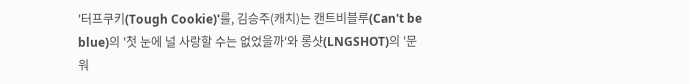'터프쿠키(Tough Cookie)'를, 김승주(캐치)는 캔트비블루(Can't be blue)의 '첫 눈에 널 사랑할 수는 없었을까'와 롱샷(LNGSHOT)의 '문워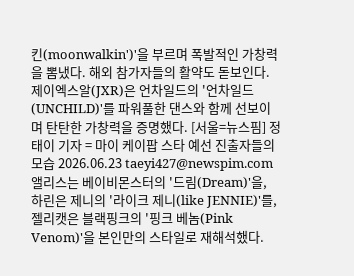킨(moonwalkin')'을 부르며 폭발적인 가창력을 뽐냈다. 해외 참가자들의 활약도 돋보인다. 제이엑스알(JXR)은 언차일드의 '언차일드(UNCHILD)'를 파워풀한 댄스와 함께 선보이며 탄탄한 가창력을 증명했다. [서울=뉴스핌] 정태이 기자 = 마이 케이팝 스타 예선 진출자들의 모습 2026.06.23 taeyi427@newspim.com 앨리스는 베이비몬스터의 '드림(Dream)'을, 하린은 제니의 '라이크 제니(like JENNIE)'를, 젤리캣은 블랙핑크의 '핑크 베놈(Pink Venom)'을 본인만의 스타일로 재해석했다.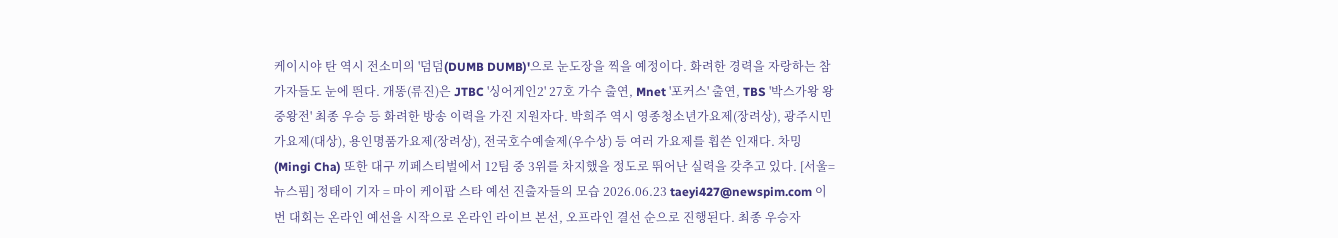케이시야 탄 역시 전소미의 '덤덤(DUMB DUMB)'으로 눈도장을 찍을 예정이다. 화려한 경력을 자랑하는 참가자들도 눈에 띈다. 개똥(류진)은 JTBC '싱어게인2' 27호 가수 출연, Mnet '포커스' 출연, TBS '박스가왕 왕중왕전' 최종 우승 등 화려한 방송 이력을 가진 지원자다. 박희주 역시 영종청소년가요제(장려상), 광주시민가요제(대상), 용인명품가요제(장려상), 전국호수예술제(우수상) 등 여러 가요제를 휩쓴 인재다. 차밍(Mingi Cha) 또한 대구 끼페스티벌에서 12팀 중 3위를 차지했을 정도로 뛰어난 실력을 갖추고 있다. [서울=뉴스핌] 정태이 기자 = 마이 케이팝 스타 예선 진출자들의 모습 2026.06.23 taeyi427@newspim.com 이번 대회는 온라인 예선을 시작으로 온라인 라이브 본선, 오프라인 결선 순으로 진행된다. 최종 우승자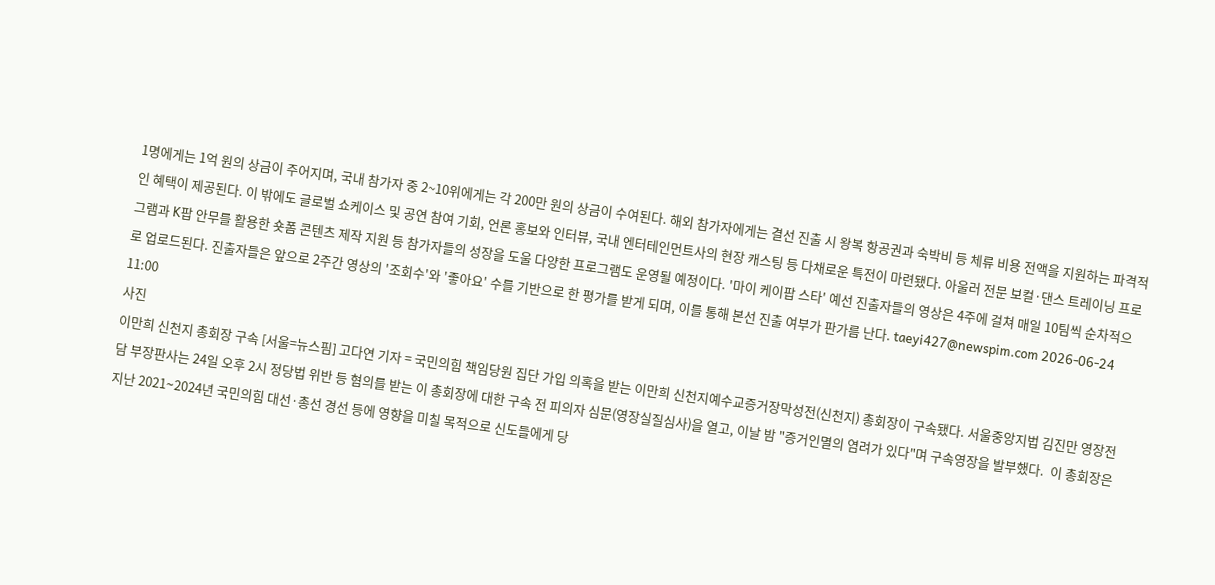1명에게는 1억 원의 상금이 주어지며, 국내 참가자 중 2~10위에게는 각 200만 원의 상금이 수여된다. 해외 참가자에게는 결선 진출 시 왕복 항공권과 숙박비 등 체류 비용 전액을 지원하는 파격적인 혜택이 제공된다. 이 밖에도 글로벌 쇼케이스 및 공연 참여 기회, 언론 홍보와 인터뷰, 국내 엔터테인먼트사의 현장 캐스팅 등 다채로운 특전이 마련됐다. 아울러 전문 보컬·댄스 트레이닝 프로그램과 K팝 안무를 활용한 숏폼 콘텐츠 제작 지원 등 참가자들의 성장을 도울 다양한 프로그램도 운영될 예정이다. '마이 케이팝 스타' 예선 진출자들의 영상은 4주에 걸쳐 매일 10팀씩 순차적으로 업로드된다. 진출자들은 앞으로 2주간 영상의 '조회수'와 '좋아요' 수를 기반으로 한 평가를 받게 되며, 이를 통해 본선 진출 여부가 판가름 난다. taeyi427@newspim.com 2026-06-24 11:00
사진
이만희 신천지 총회장 구속 [서울=뉴스핌] 고다연 기자 = 국민의힘 책임당원 집단 가입 의혹을 받는 이만희 신천지예수교증거장막성전(신천지) 총회장이 구속됐다. 서울중앙지법 김진만 영장전담 부장판사는 24일 오후 2시 정당법 위반 등 혐의를 받는 이 총회장에 대한 구속 전 피의자 심문(영장실질심사)을 열고, 이날 밤 "증거인멸의 염려가 있다"며 구속영장을 발부했다.  이 총회장은 지난 2021∼2024년 국민의힘 대선·총선 경선 등에 영향을 미칠 목적으로 신도들에게 당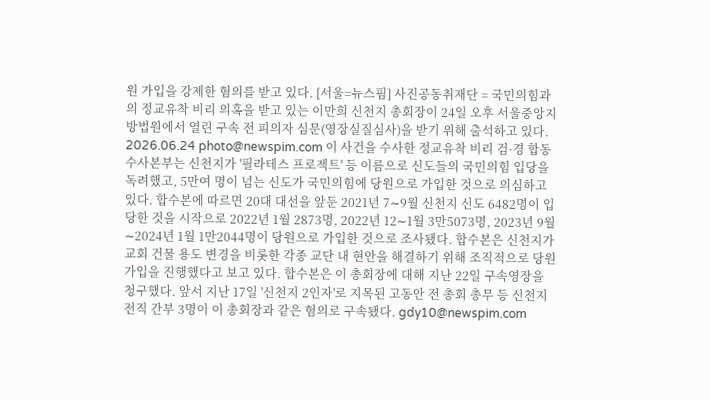원 가입을 강제한 혐의를 받고 있다. [서울=뉴스핌] 사진공동취재단 = 국민의힘과의 정교유착 비리 의혹을 받고 있는 이만희 신천지 총회장이 24일 오후 서울중앙지방법원에서 열린 구속 전 피의자 심문(영장실질심사)을 받기 위해 출석하고 있다. 2026.06.24 photo@newspim.com 이 사건을 수사한 정교유착 비리 검·경 합동수사본부는 신천지가 '필라테스 프로젝트' 등 이름으로 신도들의 국민의힘 입당을 독려했고, 5만여 명이 넘는 신도가 국민의힘에 당원으로 가입한 것으로 의심하고 있다. 합수본에 따르면 20대 대선을 앞둔 2021년 7∼9월 신천지 신도 6482명이 입당한 것을 시작으로 2022년 1월 2873명, 2022년 12∼1월 3만5073명, 2023년 9월∼2024년 1월 1만2044명이 당원으로 가입한 것으로 조사됐다. 합수본은 신천지가 교회 건물 용도 변경을 비롯한 각종 교단 내 현안을 해결하기 위해 조직적으로 당원 가입을 진행했다고 보고 있다. 합수본은 이 총회장에 대해 지난 22일 구속영장을 청구했다. 앞서 지난 17일 '신천지 2인자'로 지목된 고동안 전 총회 총무 등 신천지 전직 간부 3명이 이 총회장과 같은 혐의로 구속됐다. gdy10@newspim.com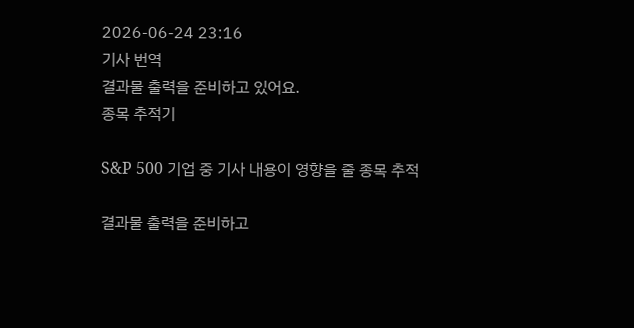2026-06-24 23:16
기사 번역
결과물 출력을 준비하고 있어요.
종목 추적기

S&P 500 기업 중 기사 내용이 영향을 줄 종목 추적

결과물 출력을 준비하고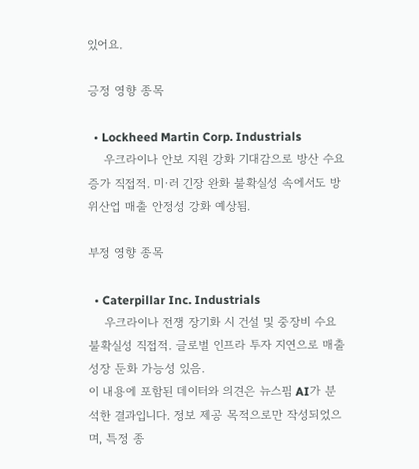있어요.

긍정 영향 종목

  • Lockheed Martin Corp. Industrials
    우크라이나 안보 지원 강화 기대감으로 방산 수요 증가 직접적. 미·러 긴장 완화 불확실성 속에서도 방위산업 매출 안정성 강화 예상됨.

부정 영향 종목

  • Caterpillar Inc. Industrials
    우크라이나 전쟁 장기화 시 건설 및 중장비 수요 불확실성 직접적. 글로벌 인프라 투자 지연으로 매출 성장 둔화 가능성 있음.
이 내용에 포함된 데이터와 의견은 뉴스핌 AI가 분석한 결과입니다. 정보 제공 목적으로만 작성되었으며, 특정 종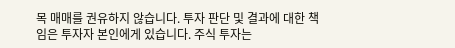목 매매를 권유하지 않습니다. 투자 판단 및 결과에 대한 책임은 투자자 본인에게 있습니다. 주식 투자는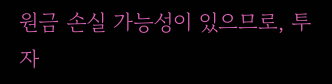원금 손실 가능성이 있으므로, 투자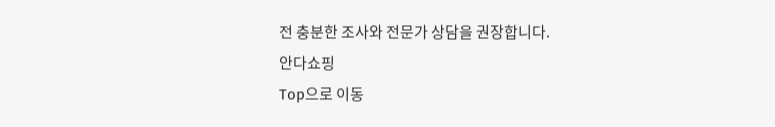전 충분한 조사와 전문가 상담을 권장합니다.
안다쇼핑
Top으로 이동